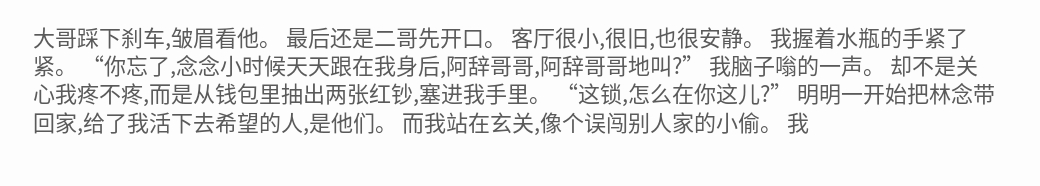大哥踩下刹车,皱眉看他。 最后还是二哥先开口。 客厅很小,很旧,也很安静。 我握着水瓶的手紧了紧。 “你忘了,念念小时候天天跟在我身后,阿辞哥哥,阿辞哥哥地叫?” 我脑子嗡的一声。 却不是关心我疼不疼,而是从钱包里抽出两张红钞,塞进我手里。 “这锁,怎么在你这儿?” 明明一开始把林念带回家,给了我活下去希望的人,是他们。 而我站在玄关,像个误闯别人家的小偷。 我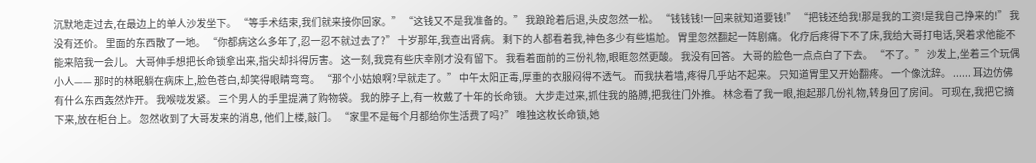沉默地走过去,在最边上的单人沙发坐下。 “等手术结束,我们就来接你回家。” “这钱又不是我准备的。” 我踉跄着后退,头皮忽然一松。 “钱钱钱!一回来就知道要钱!” “把钱还给我!那是我的工资!是我自己挣来的!” 我没有还价。 里面的东西散了一地。 “你都病这么多年了,忍一忍不就过去了?” 十岁那年,我查出肾病。 剩下的人都看着我,神色多少有些尴尬。 胃里忽然翻起一阵剧痛。 化疗后疼得下不了床,我给大哥打电话,哭着求他能不能来陪我一会儿。 大哥伸手想把长命锁拿出来,指尖却抖得厉害。 这一刻,我竟有些庆幸刚才没有留下。 我看着面前的三份礼物,眼眶忽然更酸。 我没有回答。 大哥的脸色一点点白了下去。 “不了。” 沙发上,坐着三个玩偶小人—— 那时的林眠躺在病床上,脸色苍白,却笑得眼睛弯弯。 “那个小姑娘啊?早就走了。” 中午太阳正毒,厚重的衣服闷得不透气。 而我扶着墙,疼得几乎站不起来。 只知道胃里又开始翻疼。 一个像沈辞。 ...... 耳边仿佛有什么东西轰然炸开。 我喉咙发紧。 三个男人的手里提满了购物袋。 我的脖子上,有一枚戴了十年的长命锁。 大步走过来,抓住我的胳膊,把我往门外推。 林念看了我一眼,抱起那几份礼物,转身回了房间。 可现在,我把它摘下来,放在柜台上。 忽然收到了大哥发来的消息, 他们上楼,敲门。 “家里不是每个月都给你生活费了吗?” 唯独这枚长命锁,她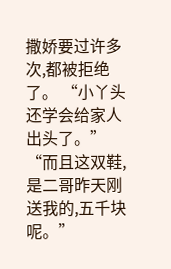撒娇要过许多次,都被拒绝了。 “小丫头还学会给家人出头了。” “而且这双鞋,是二哥昨天刚送我的,五千块呢。”